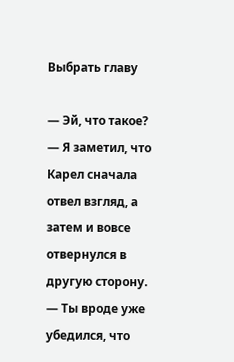Выбрать главу

— Эй, что такое? — Я заметил, что Карел сначала отвел взгляд, а затем и вовсе отвернулся в другую сторону. — Ты вроде уже убедился, что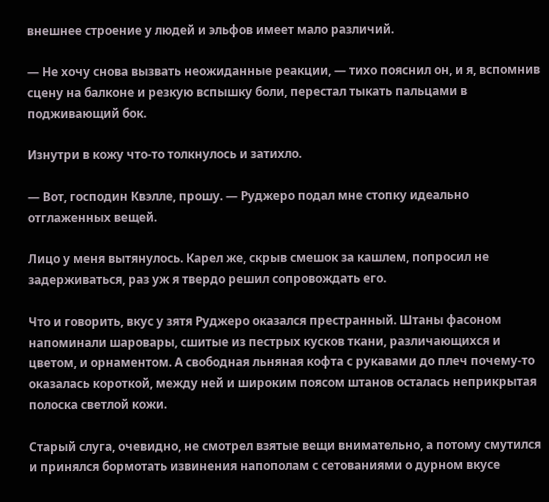внешнее строение у людей и эльфов имеет мало различий.

— Не хочу снова вызвать неожиданные реакции, — тихо пояснил он, и я, вспомнив сцену на балконе и резкую вспышку боли, перестал тыкать пальцами в подживающий бок.

Изнутри в кожу что-то толкнулось и затихло.

— Вот, господин Квэлле, прошу. — Руджеро подал мне стопку идеально отглаженных вещей.

Лицо у меня вытянулось. Карел же, скрыв смешок за кашлем, попросил не задерживаться, раз уж я твердо решил сопровождать его.

Что и говорить, вкус у зятя Руджеро оказался престранный. Штаны фасоном напоминали шаровары, сшитые из пестрых кусков ткани, различающихся и цветом, и орнаментом. А свободная льняная кофта с рукавами до плеч почему-то оказалась короткой, между ней и широким поясом штанов осталась неприкрытая полоска светлой кожи.

Старый слуга, очевидно, не смотрел взятые вещи внимательно, а потому смутился и принялся бормотать извинения напополам с сетованиями о дурном вкусе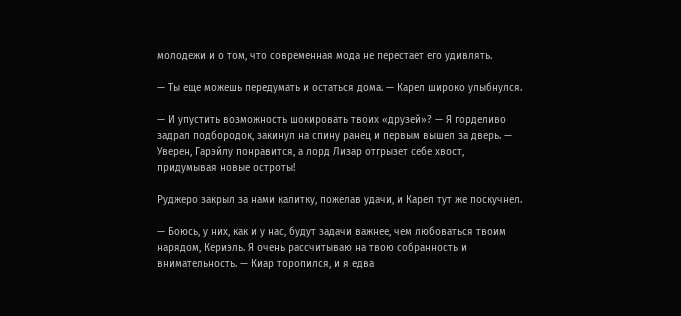молодежи и о том, что современная мода не перестает его удивлять.

— Ты еще можешь передумать и остаться дома. — Карел широко улыбнулся.

— И упустить возможность шокировать твоих «друзей»? — Я горделиво задрал подбородок, закинул на спину ранец и первым вышел за дверь. — Уверен, Гарэйлу понравится, а лорд Лизар отгрызет себе хвост, придумывая новые остроты!

Руджеро закрыл за нами калитку, пожелав удачи, и Карел тут же поскучнел.

— Боюсь, у них, как и у нас, будут задачи важнее, чем любоваться твоим нарядом, Кериэль. Я очень рассчитываю на твою собранность и внимательность. — Киар торопился, и я едва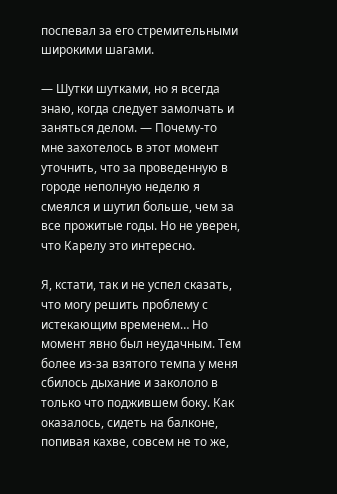поспевал за его стремительными широкими шагами.

— Шутки шутками, но я всегда знаю, когда следует замолчать и заняться делом. — Почему-то мне захотелось в этот момент уточнить, что за проведенную в городе неполную неделю я смеялся и шутил больше, чем за все прожитые годы. Но не уверен, что Карелу это интересно.

Я, кстати, так и не успел сказать, что могу решить проблему с истекающим временем… Но момент явно был неудачным. Тем более из-за взятого темпа у меня сбилось дыхание и закололо в только что поджившем боку. Как оказалось, сидеть на балконе, попивая кахве, совсем не то же,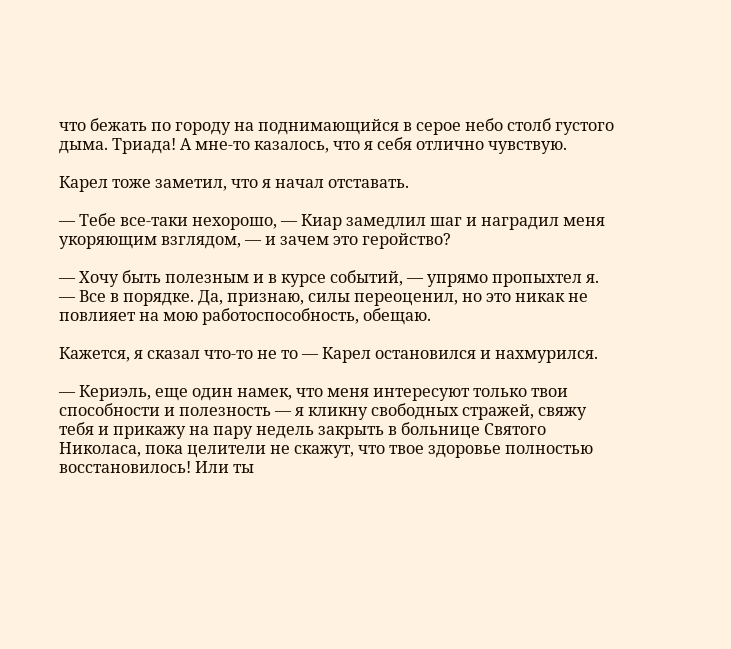что бежать по городу на поднимающийся в серое небо столб густого дыма. Триада! А мне-то казалось, что я себя отлично чувствую.

Карел тоже заметил, что я начал отставать.

— Тебе все-таки нехорошо, — Киар замедлил шаг и наградил меня укоряющим взглядом, — и зачем это геройство?

— Хочу быть полезным и в курсе событий, — упрямо пропыхтел я. — Все в порядке. Да, признаю, силы переоценил, но это никак не повлияет на мою работоспособность, обещаю.

Кажется, я сказал что-то не то — Карел остановился и нахмурился.

— Кериэль, еще один намек, что меня интересуют только твои способности и полезность — я кликну свободных стражей, свяжу тебя и прикажу на пару недель закрыть в больнице Святого Николаса, пока целители не скажут, что твое здоровье полностью восстановилось! Или ты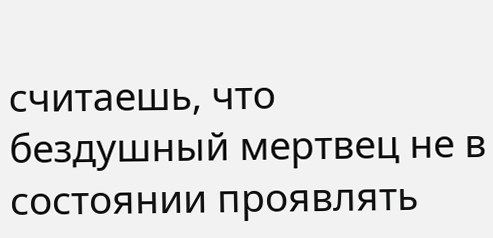считаешь, что бездушный мертвец не в состоянии проявлять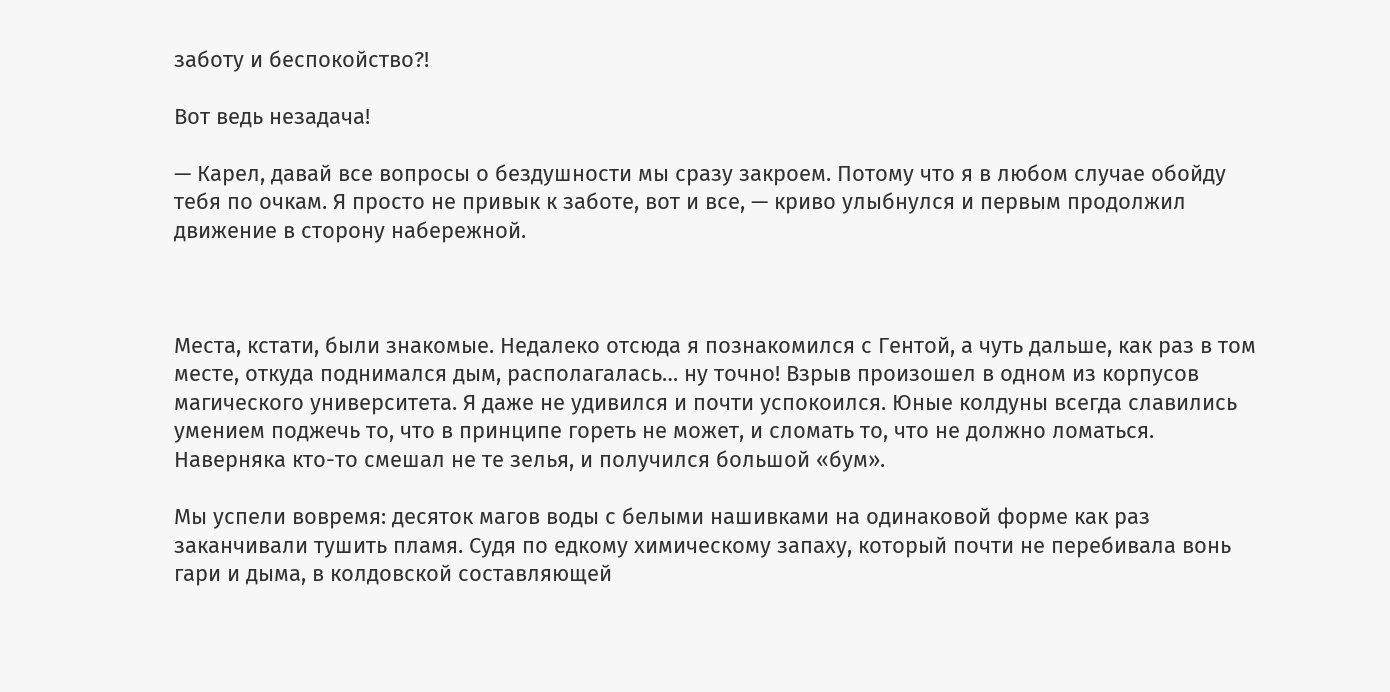заботу и беспокойство?!

Вот ведь незадача!

— Карел, давай все вопросы о бездушности мы сразу закроем. Потому что я в любом случае обойду тебя по очкам. Я просто не привык к заботе, вот и все, — криво улыбнулся и первым продолжил движение в сторону набережной.



Места, кстати, были знакомые. Недалеко отсюда я познакомился с Гентой, а чуть дальше, как раз в том месте, откуда поднимался дым, располагалась… ну точно! Взрыв произошел в одном из корпусов магического университета. Я даже не удивился и почти успокоился. Юные колдуны всегда славились умением поджечь то, что в принципе гореть не может, и сломать то, что не должно ломаться. Наверняка кто-то смешал не те зелья, и получился большой «бум».

Мы успели вовремя: десяток магов воды с белыми нашивками на одинаковой форме как раз заканчивали тушить пламя. Судя по едкому химическому запаху, который почти не перебивала вонь гари и дыма, в колдовской составляющей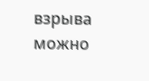взрыва можно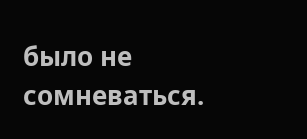было не сомневаться.